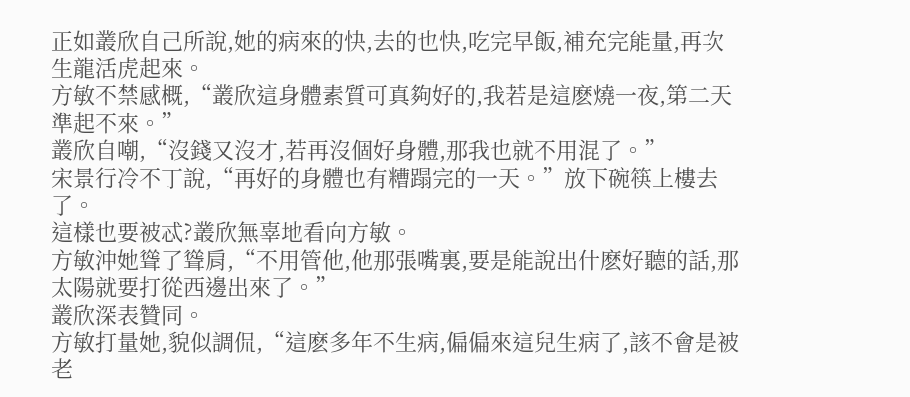正如叢欣自己所說,她的病來的快,去的也快,吃完早飯,補充完能量,再次生龍活虎起來。
方敏不禁感概,“叢欣這身體素質可真夠好的,我若是這麽燒一夜,第二天準起不來。”
叢欣自嘲,“沒錢又沒才,若再沒個好身體,那我也就不用混了。”
宋景行冷不丁說,“再好的身體也有糟蹋完的一天。”放下碗筷上樓去了。
這樣也要被忒?叢欣無辜地看向方敏。
方敏沖她聳了聳肩,“不用管他,他那張嘴裏,要是能說出什麽好聽的話,那太陽就要打從西邊出來了。”
叢欣深表贊同。
方敏打量她,貌似調侃,“這麽多年不生病,偏偏來這兒生病了,該不會是被老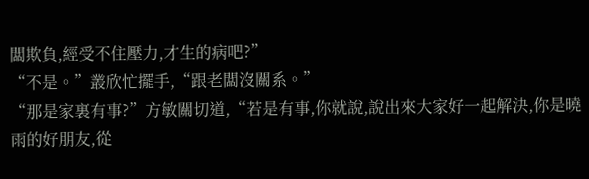闆欺負,經受不住壓力,才生的病吧?”
“不是。”叢欣忙擺手,“跟老闆沒關系。”
“那是家裏有事?”方敏關切道,“若是有事,你就說,說出來大家好一起解決,你是曉雨的好朋友,從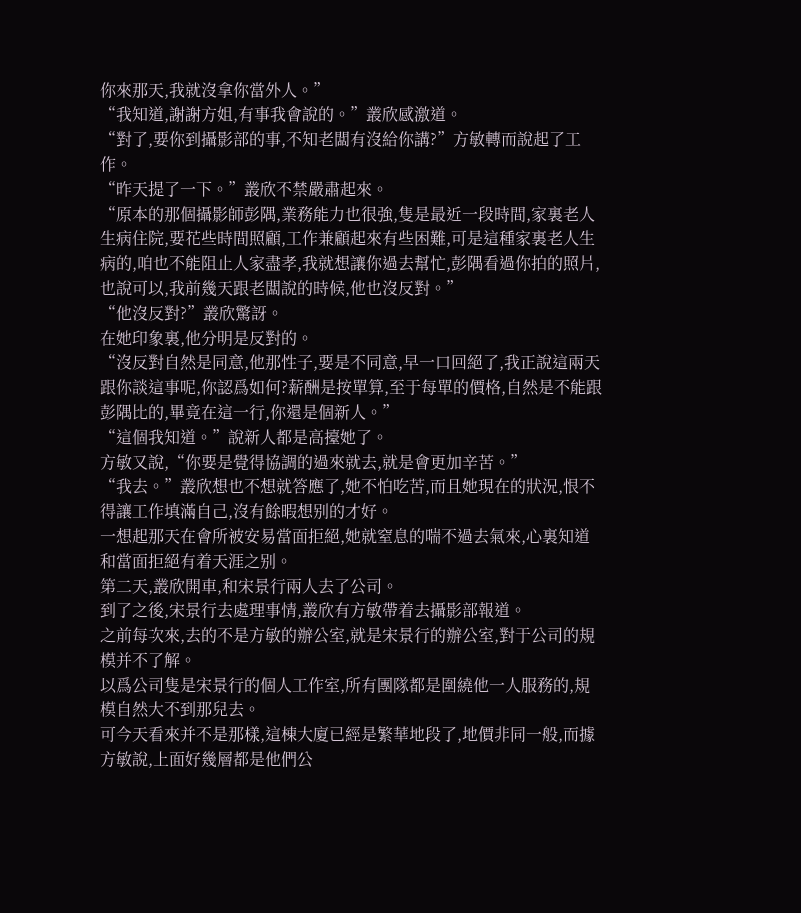你來那天,我就沒拿你當外人。”
“我知道,謝謝方姐,有事我會說的。”叢欣感激道。
“對了,要你到攝影部的事,不知老闆有沒給你講?”方敏轉而說起了工作。
“昨天提了一下。”叢欣不禁嚴肅起來。
“原本的那個攝影師彭隅,業務能力也很強,隻是最近一段時間,家裏老人生病住院,要花些時間照顧,工作兼顧起來有些困難,可是這種家裏老人生病的,咱也不能阻止人家盡孝,我就想讓你過去幫忙,彭隅看過你拍的照片,也說可以,我前幾天跟老闆說的時候,他也沒反對。”
“他沒反對?”叢欣驚訝。
在她印象裏,他分明是反對的。
“沒反對自然是同意,他那性子,要是不同意,早一口回絕了,我正說這兩天跟你談這事呢,你認爲如何?薪酬是按單算,至于每單的價格,自然是不能跟彭隅比的,畢竟在這一行,你還是個新人。”
“這個我知道。”說新人都是高擡她了。
方敏又說,“你要是覺得協調的過來就去,就是會更加辛苦。”
“我去。”叢欣想也不想就答應了,她不怕吃苦,而且她現在的狀況,恨不得讓工作填滿自己,沒有餘暇想别的才好。
一想起那天在會所被安易當面拒絕,她就窒息的喘不過去氣來,心裏知道和當面拒絕有着天涯之别。
第二天,叢欣開車,和宋景行兩人去了公司。
到了之後,宋景行去處理事情,叢欣有方敏帶着去攝影部報道。
之前每次來,去的不是方敏的辦公室,就是宋景行的辦公室,對于公司的規模并不了解。
以爲公司隻是宋景行的個人工作室,所有團隊都是圍繞他一人服務的,規模自然大不到那兒去。
可今天看來并不是那樣,這棟大廈已經是繁華地段了,地價非同一般,而據方敏說,上面好幾層都是他們公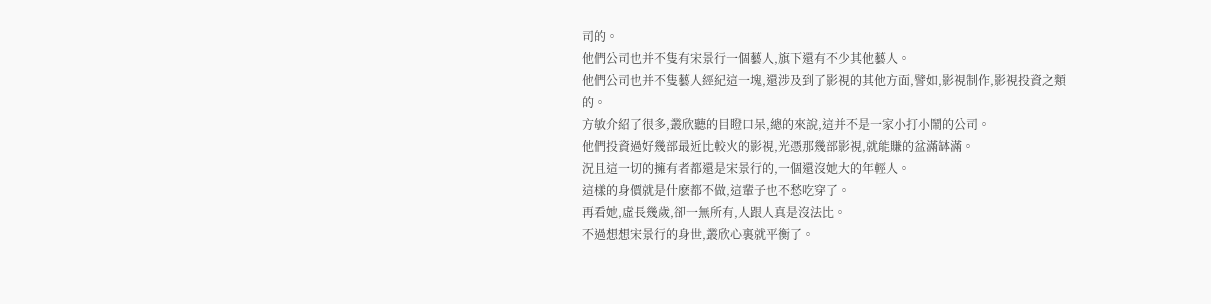司的。
他們公司也并不隻有宋景行一個藝人,旗下還有不少其他藝人。
他們公司也并不隻藝人經紀這一塊,還涉及到了影視的其他方面,譬如,影視制作,影視投資之類的。
方敏介紹了很多,叢欣聽的目瞪口呆,總的來說,這并不是一家小打小鬧的公司。
他們投資過好幾部最近比較火的影視,光憑那幾部影視,就能賺的盆滿缽滿。
況且這一切的擁有者都還是宋景行的,一個還沒她大的年輕人。
這樣的身價就是什麽都不做,這輩子也不愁吃穿了。
再看她,虛長幾歲,卻一無所有,人跟人真是沒法比。
不過想想宋景行的身世,叢欣心裏就平衡了。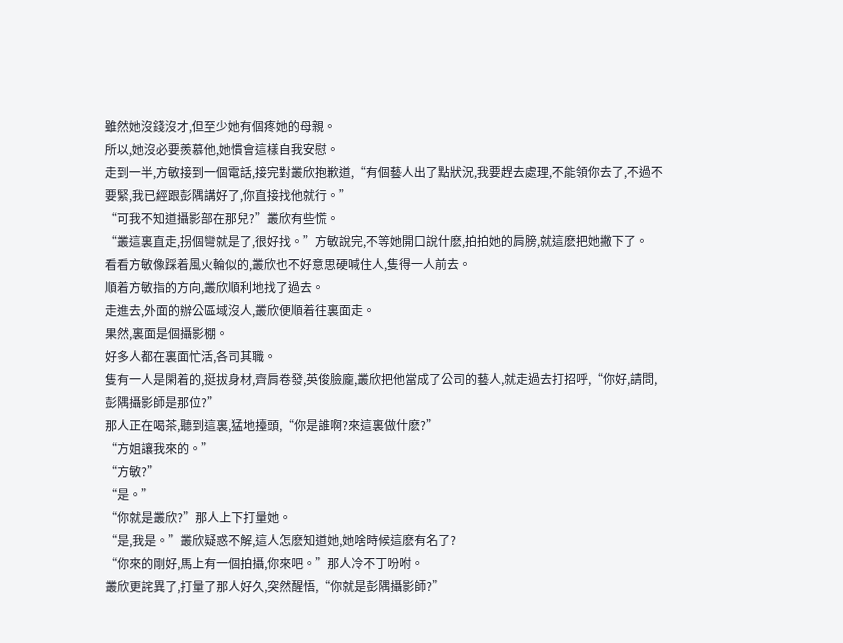雖然她沒錢沒才,但至少她有個疼她的母親。
所以,她沒必要羨慕他,她慣會這樣自我安慰。
走到一半,方敏接到一個電話,接完對叢欣抱歉道,“有個藝人出了點狀況,我要趕去處理,不能領你去了,不過不要緊,我已經跟彭隅講好了,你直接找他就行。”
“可我不知道攝影部在那兒?”叢欣有些慌。
“叢這裏直走,拐個彎就是了,很好找。”方敏說完,不等她開口說什麽,拍拍她的肩膀,就這麽把她撇下了。
看看方敏像踩着風火輪似的,叢欣也不好意思硬喊住人,隻得一人前去。
順着方敏指的方向,叢欣順利地找了過去。
走進去,外面的辦公區域沒人,叢欣便順着往裏面走。
果然,裏面是個攝影棚。
好多人都在裏面忙活,各司其職。
隻有一人是閑着的,挺拔身材,齊肩卷發,英俊臉龐,叢欣把他當成了公司的藝人,就走過去打招呼,“你好,請問,彭隅攝影師是那位?”
那人正在喝茶,聽到這裏,猛地擡頭,“你是誰啊?來這裏做什麽?”
“方姐讓我來的。”
“方敏?”
“是。”
“你就是叢欣?”那人上下打量她。
“是,我是。”叢欣疑惑不解,這人怎麽知道她,她啥時候這麽有名了?
“你來的剛好,馬上有一個拍攝,你來吧。”那人冷不丁吩咐。
叢欣更詫異了,打量了那人好久,突然醒悟,“你就是彭隅攝影師?”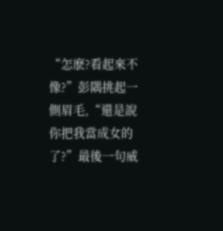“怎麽?看起來不像?”彭隅挑起一側眉毛,“還是說你把我當成女的了?”最後一句威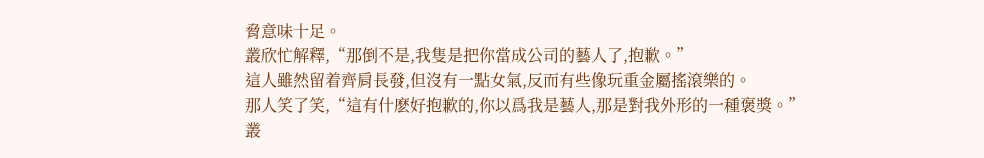脅意味十足。
叢欣忙解釋,“那倒不是,我隻是把你當成公司的藝人了,抱歉。”
這人雖然留着齊肩長發,但沒有一點女氣,反而有些像玩重金屬搖滾樂的。
那人笑了笑,“這有什麽好抱歉的,你以爲我是藝人,那是對我外形的一種褒獎。”
叢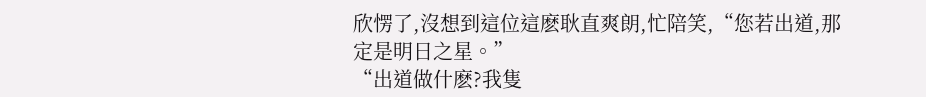欣愣了,沒想到這位這麽耿直爽朗,忙陪笑,“您若出道,那定是明日之星。”
“出道做什麽?我隻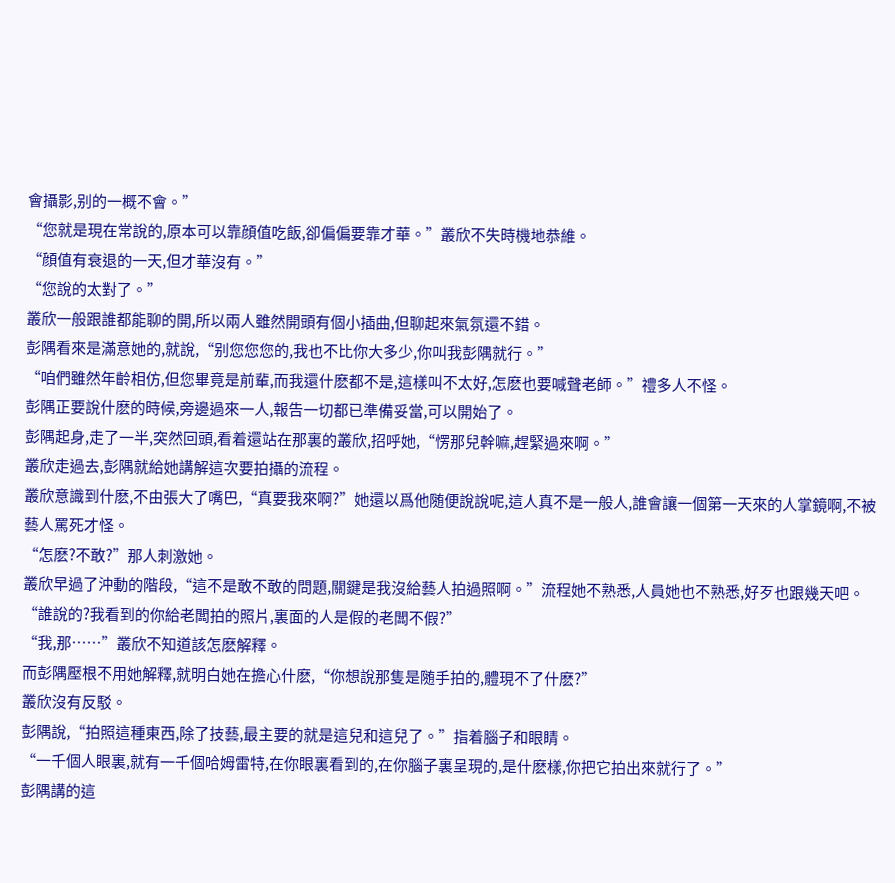會攝影,别的一概不會。”
“您就是現在常說的,原本可以靠顔值吃飯,卻偏偏要靠才華。”叢欣不失時機地恭維。
“顔值有衰退的一天,但才華沒有。”
“您說的太對了。”
叢欣一般跟誰都能聊的開,所以兩人雖然開頭有個小插曲,但聊起來氣氛還不錯。
彭隅看來是滿意她的,就說,“别您您您的,我也不比你大多少,你叫我彭隅就行。”
“咱們雖然年齡相仿,但您畢竟是前輩,而我還什麽都不是,這樣叫不太好,怎麽也要喊聲老師。”禮多人不怪。
彭隅正要說什麽的時候,旁邊過來一人,報告一切都已準備妥當,可以開始了。
彭隅起身,走了一半,突然回頭,看着還站在那裏的叢欣,招呼她,“愣那兒幹嘛,趕緊過來啊。”
叢欣走過去,彭隅就給她講解這次要拍攝的流程。
叢欣意識到什麽,不由張大了嘴巴,“真要我來啊?”她還以爲他随便說說呢,這人真不是一般人,誰會讓一個第一天來的人掌鏡啊,不被藝人罵死才怪。
“怎麽?不敢?”那人刺激她。
叢欣早過了沖動的階段,“這不是敢不敢的問題,關鍵是我沒給藝人拍過照啊。”流程她不熟悉,人員她也不熟悉,好歹也跟幾天吧。
“誰說的?我看到的你給老闆拍的照片,裏面的人是假的老闆不假?”
“我,那……”叢欣不知道該怎麽解釋。
而彭隅壓根不用她解釋,就明白她在擔心什麽,“你想說那隻是随手拍的,體現不了什麽?”
叢欣沒有反駁。
彭隅說,“拍照這種東西,除了技藝,最主要的就是這兒和這兒了。”指着腦子和眼睛。
“一千個人眼裏,就有一千個哈姆雷特,在你眼裏看到的,在你腦子裏呈現的,是什麽樣,你把它拍出來就行了。”
彭隅講的這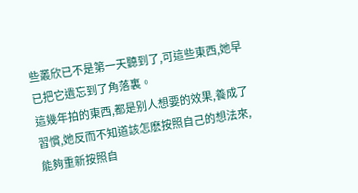些叢欣已不是第一天聽到了,可這些東西,她早已把它遺忘到了角落裏。
這幾年拍的東西,都是别人想要的效果,養成了習慣,她反而不知道該怎麽按照自己的想法來,能夠重新按照自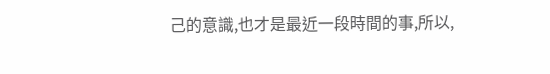己的意識,也才是最近一段時間的事,所以,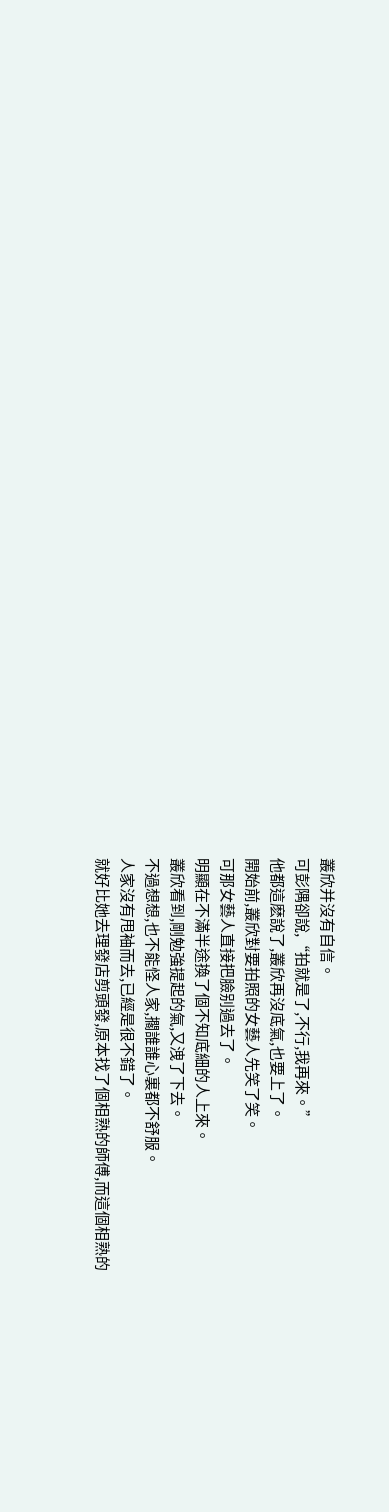叢欣并沒有自信。
可彭隅卻說,“拍就是了,不行,我再來。”
他都這麽說了,叢欣再沒底氣,也要上了。
開始前,叢欣對要拍照的女藝人先笑了笑。
可那女藝人直接把臉别過去了。
明顯在不滿半途換了個不知底細的人上來。
叢欣看到,剛勉強提起的氣,又洩了下去。
不過想想,也不能怪人家,擱誰誰心裏都不舒服。
人家沒有甩袖而去,已經是很不錯了。
就好比她去理發店剪頭發,原本找了個相熟的師傅,而這個相熟的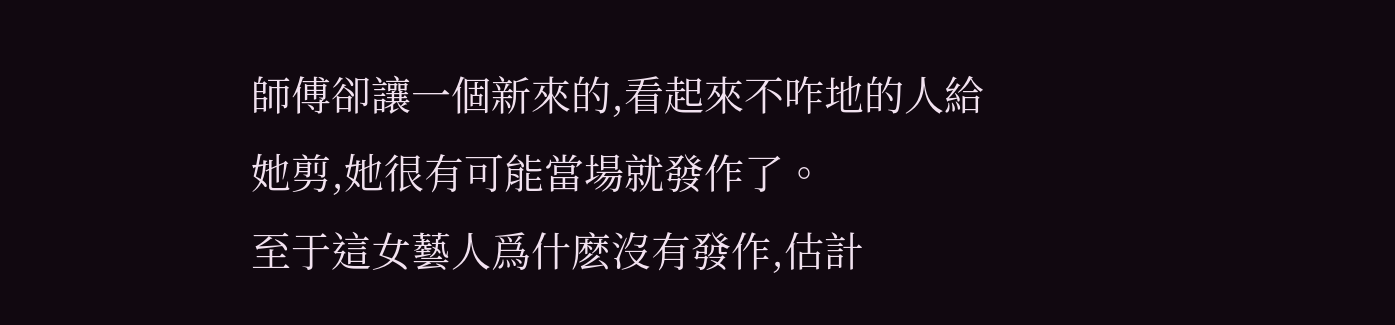師傅卻讓一個新來的,看起來不咋地的人給她剪,她很有可能當場就發作了。
至于這女藝人爲什麽沒有發作,估計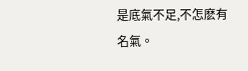是底氣不足,不怎麽有名氣。